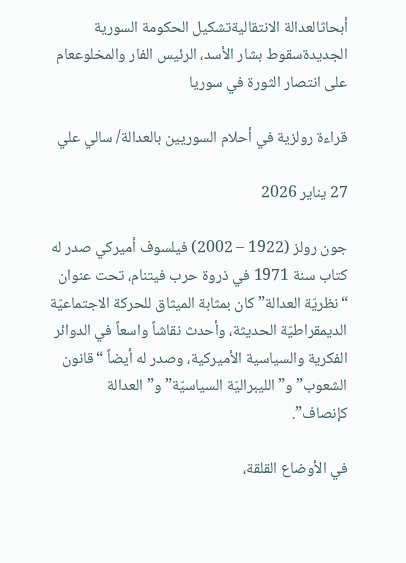أبحاثالعدالة الانتقاليةتشكيل الحكومة السورية الجديدةسقوط بشار الأسد، الرئيس الفار والمخلوععام على انتصار الثورة في سوريا

قراءة رولزية في أحلام السوريين بالعدالة/ سالي علي

27 يناير 2026

جون رولز (1922 – 2002) فيلسوف أميركي صدر له كتاب سنة 1971 في ذروة حرب فيتنام، تحت عنوان “نظريّة العدالة” كان بمثابة الميثاق للحركة الاجتماعيّة الديمقراطيّة الحديثة، وأحدث نقاشاً واسعاً في الدوائر الفكرية والسياسية الأميركية، وصدر له أيضاً “قانون الشعوب” و”الليبراليّة السياسيّة” و”العدالة كإنصاف”.

في الأوضاع القلقة،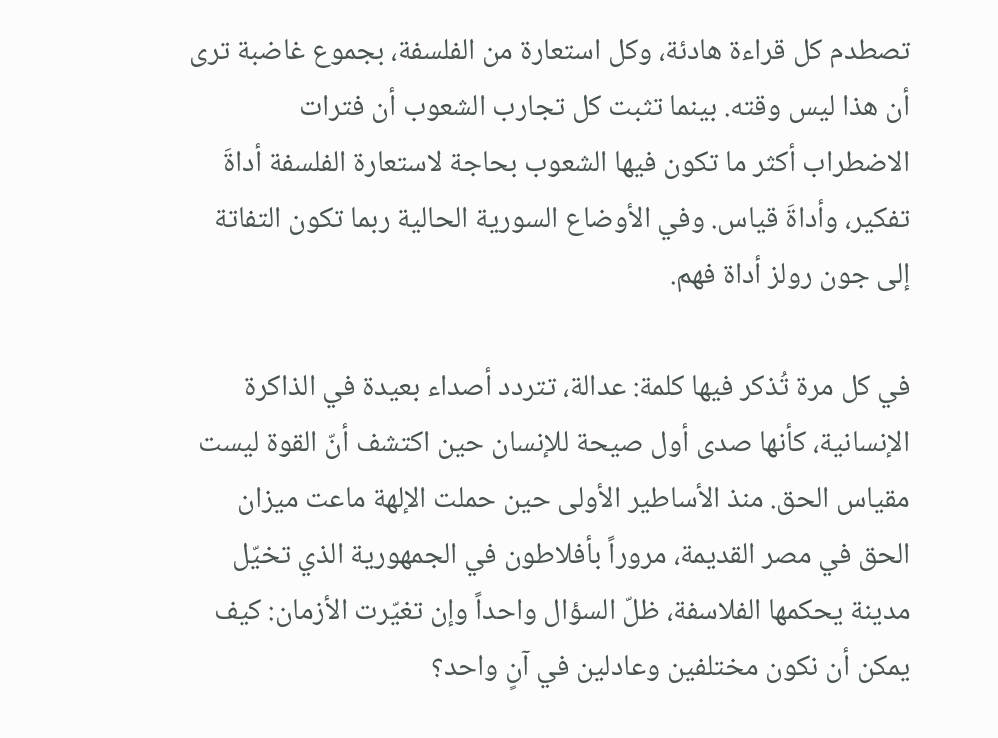تصطدم كل قراءة هادئة، وكل استعارة من الفلسفة، بجموع غاضبة ترى أن هذا ليس وقته. بينما تثبت كل تجارب الشعوب أن فترات الاضطراب أكثر ما تكون فيها الشعوب بحاجة لاستعارة الفلسفة أداةَ تفكير، وأداةَ قياس. وفي الأوضاع السورية الحالية ربما تكون التفاتة إلى جون رولز أداة فهم.

في كل مرة تُذكر فيها كلمة: عدالة، تتردد أصداء بعيدة في الذاكرة الإنسانية، كأنها صدى أول صيحة للإنسان حين اكتشف أنّ القوة ليست مقياس الحق. منذ الأساطير الأولى حين حملت الإلهة ماعت ميزان الحق في مصر القديمة، مروراً بأفلاطون في الجمهورية الذي تخيّل مدينة يحكمها الفلاسفة، ظلّ السؤال واحداً وإن تغيّرت الأزمان: كيف يمكن أن نكون مختلفين وعادلين في آنٍ واحد؟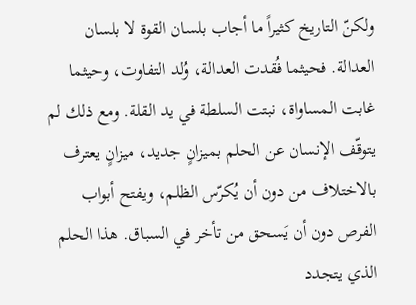ولكنّ التاريخ كثيراً ما أجاب بلسان القوة لا بلسان العدالة. فحيثما فُقدت العدالة، وُلد التفاوت، وحيثما غابت المساواة، نبتت السلطة في يد القلة. ومع ذلك لم يتوقّف الإنسان عن الحلم بميزانٍ جديد، ميزانٍ يعترف بالاختلاف من دون أن يُكرّس الظلم، ويفتح أبواب الفرص دون أن يَسحق من تأخر في السباق. هذا الحلم الذي يتجدد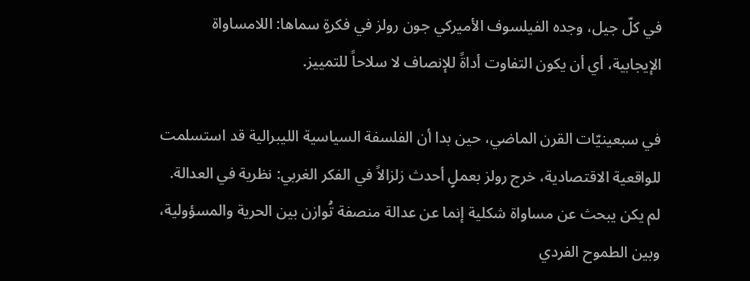في كلّ جيل، وجده الفيلسوف الأميركي جون رولز في فكرةٍ سماها: اللامساواة الإيجابية، أي أن يكون التفاوت أداةً للإنصاف لا سلاحاً للتمييز.

في سبعينيّات القرن الماضي، حين بدا أن الفلسفة السياسية الليبرالية قد استسلمت للواقعية الاقتصادية، خرج رولز بعملٍ أحدث زلزالاً في الفكر الغربي: نظرية في العدالة. لم يكن يبحث عن مساواة شكلية إنما عن عدالة منصفة تُوازن بين الحرية والمسؤولية، وبين الطموح الفردي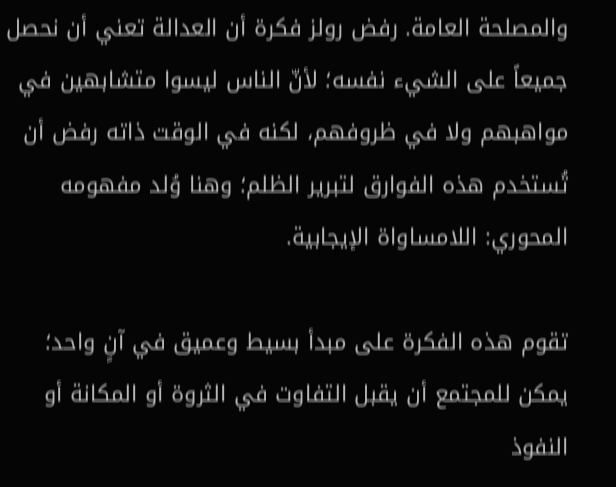والمصلحة العامة. رفض رولز فكرة أن العدالة تعني أن نحصل جميعاً على الشيء نفسه؛ لأنّ الناس ليسوا متشابهين في مواهبهم ولا في ظروفهم، لكنه في الوقت ذاته رفض أن تُستخدم هذه الفوارق لتبرير الظلم؛ وهنا وُلد مفهومه المحوري: اللامساواة الإيجابية.

تقوم هذه الفكرة على مبدأ بسيط وعميق في آنٍ واحد؛ يمكن للمجتمع أن يقبل التفاوت في الثروة أو المكانة أو النفوذ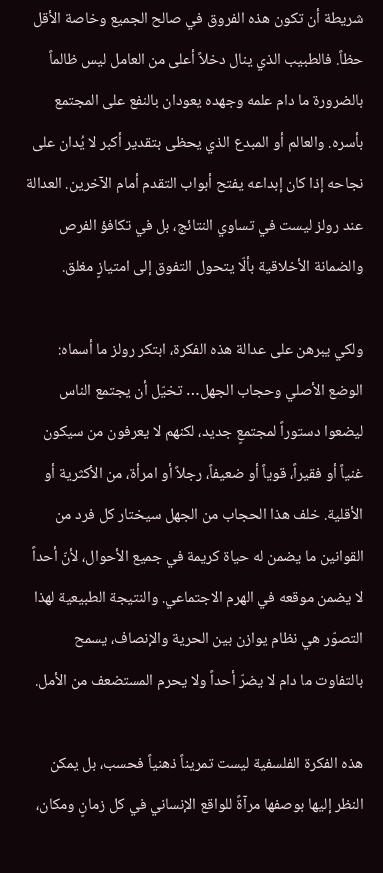شريطة أن تكون هذه الفروق في صالح الجميع وخاصة الأقل حظاً. فالطبيب الذي ينال دخلاً أعلى من العامل ليس ظالماً بالضرورة ما دام علمه وجهده يعودان بالنفع على المجتمع بأسره. والعالم أو المبدع الذي يحظى بتقدير أكبر لا يُدان على نجاحه إذا كان إبداعه يفتح أبواب التقدم أمام الآخرين. العدالة عند رولز ليست في تساوي النتائج، بل في تكافؤ الفرص والضمانة الأخلاقية بألّا يتحول التفوق إلى امتيازٍ مغلق.

ولكي يبرهن على عدالة هذه الفكرة، ابتكر رولز ما أسماه: الوضع الأصلي وحجاب الجهل… تخيّل أن يجتمع الناس ليضعوا دستوراً لمجتمعٍ جديد، لكنهم لا يعرفون من سيكون غنياً أو فقيراً، قوياً أو ضعيفاً، رجلاً أو امرأة، من الأكثرية أو الأقلية. خلف هذا الحجاب من الجهل سيختار كل فرد من القوانين ما يضمن له حياة كريمة في جميع الأحوال، لأنّ أحداً لا يضمن موقعه في الهرم الاجتماعي. والنتيجة الطبيعية لهذا التصوّر هي نظام يوازن بين الحرية والإنصاف، يسمح بالتفاوت ما دام لا يضرّ أحداً ولا يحرم المستضعف من الأمل.

هذه الفكرة الفلسفية ليست تمريناً ذهنياً فحسب، بل يمكن النظر إليها بوصفها مرآةً للواقع الإنساني في كل زمانٍ ومكان،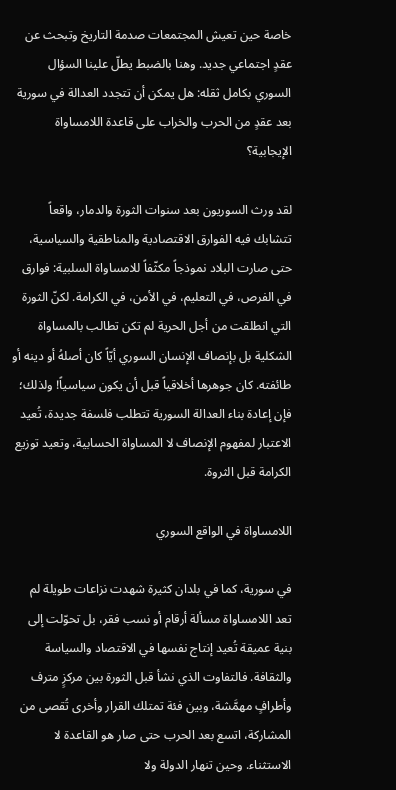خاصة حين تعيش المجتمعات صدمة التاريخ وتبحث عن عقدٍ اجتماعي جديد. وهنا بالضبط يطلّ علينا السؤال السوري بكامل ثقله: هل يمكن أن تتجدد العدالة في سورية بعد عقدٍ من الحرب والخراب على قاعدة اللامساواة الإيجابية؟

لقد ورث السوريون بعد سنوات الثورة والدمار، واقعاً تتشابك فيه الفوارق الاقتصادية والمناطقية والسياسية، حتى صارت البلاد نموذجاً مكثّفاً للامساواة السلبية: فوارق في الفرص، في التعليم، في الأمن، في الكرامة. لكنّ الثورة التي انطلقت من أجل الحرية لم تكن تطالب بالمساواة الشكلية بل بإنصاف الإنسان السوري أيّاً كان أصلهُ أو دينه أو طائفته. كان جوهرها أخلاقياً قبل أن يكون سياسياً! ولذلك؛ فإن إعادة بناء العدالة السورية تتطلب فلسفة جديدة، تُعيد الاعتبار لمفهوم الإنصاف لا المساواة الحسابية، وتعيد توزيع الكرامة قبل الثروة.

اللامساواة في الواقع السوري

في سورية، كما في بلدان كثيرة شهدت نزاعات طويلة لم تعد اللامساواة مسألة أرقام أو نسب فقر، بل تحوّلت إلى بنية عميقة تُعيد إنتاج نفسها في الاقتصاد والسياسة والثقافة. فالتفاوت الذي نشأ قبل الثورة بين مركزٍ مترف وأطرافٍ مهمَّشة، وبين فئة تمتلك القرار وأخرى تُقصى من المشاركة، اتسع بعد الحرب حتى صار هو القاعدة لا الاستثناء. وحين تنهار الدولة ولا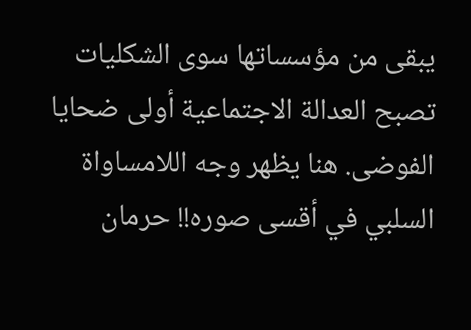يبقى من مؤسساتها سوى الشكليات تصبح العدالة الاجتماعية أولى ضحايا الفوضى. هنا يظهر وجه اللامساواة السلبي في أقسى صوره!! حرمان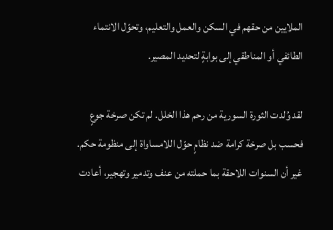الملايين من حقهم في السكن والعمل والتعليم، وتحوّل الانتماء الطائفي أو المناطقي إلى بوابةٍ لتحديد المصير.

لقد وُلدت الثورة السورية من رحم هذا الخلل. لم تكن صرخة جوعٍ فحسب بل صرخة كرامة ضد نظامٍ حوّل اللامساواة إلى منظومة حكم. غير أن السنوات اللاحقة بما حملته من عنف وتدمير وتهجير، أعادت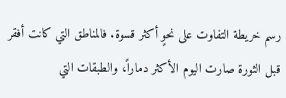رسم خريطة التفاوت على نحوٍ أكثر قسوة. فالمناطق التي كانت أفقر قبل الثورة صارت اليوم الأكثر دماراً، والطبقات التي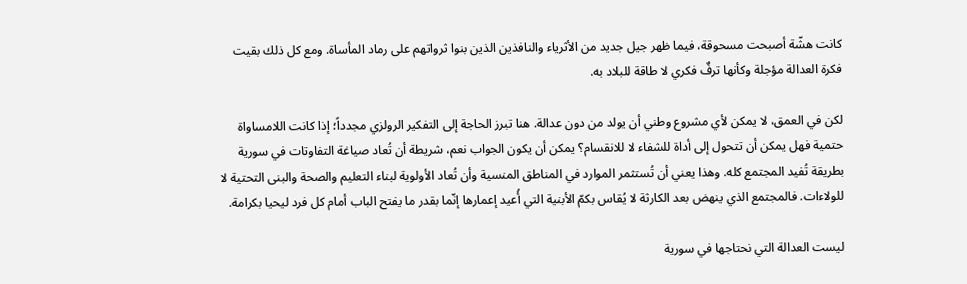كانت هشّة أصبحت مسحوقة، فيما ظهر جيل جديد من الأثرياء والنافذين الذين بنوا ثرواتهم على رماد المأساة. ومع كل ذلك بقيت فكرة العدالة مؤجلة وكأنها ترفٌ فكري لا طاقة للبلاد به.

لكن في العمق، لا يمكن لأي مشروع وطني أن يولد من دون عدالة. هنا تبرز الحاجة إلى التفكير الرولزي مجدداً؛ إذا كانت اللامساواة حتمية فهل يمكن أن تتحول إلى أداة للشفاء لا للانقسام؟ يمكن أن يكون الجواب نعم، شريطة أن تُعاد صياغة التفاوتات في سورية بطريقة تُفيد المجتمع كله. وهذا يعني أن تُستثمر الموارد في المناطق المنسية وأن تُعاد الأولوية لبناء التعليم والصحة والبنى التحتية لا للولاءات. فالمجتمع الذي ينهض بعد الكارثة لا يُقاس بكمّ الأبنية التي أُعيد إعمارها إنّما بقدر ما يفتح الباب أمام كل فرد ليحيا بكرامة.

ليست العدالة التي نحتاجها في سورية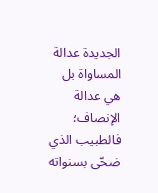الجديدة عدالة المساواة بل هي عدالة الإنصاف؛ فالطبيب الذي ضحّى بسنواته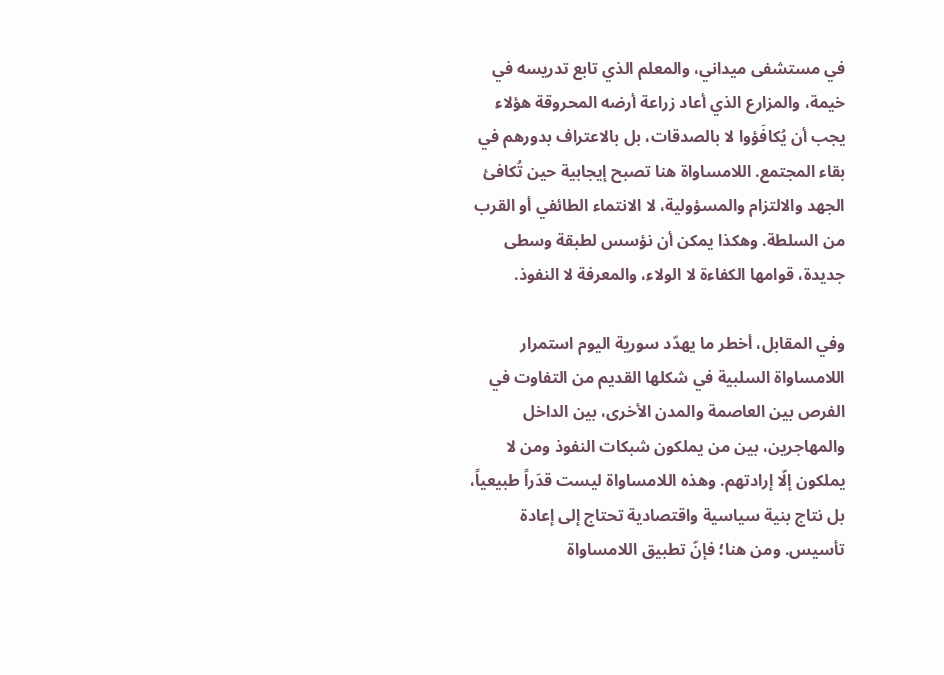في مستشفى ميداني، والمعلم الذي تابع تدريسه في خيمة، والمزارع الذي أعاد زراعة أرضه المحروقة هؤلاء يجب أن يُكافَؤوا لا بالصدقات، بل بالاعتراف بدورهم في بقاء المجتمع. اللامساواة هنا تصبح إيجابية حين تُكافئ الجهد والالتزام والمسؤولية، لا الانتماء الطائفي أو القرب من السلطة. وهكذا يمكن أن نؤسس لطبقة وسطى جديدة، قوامها الكفاءة لا الولاء، والمعرفة لا النفوذ.

وفي المقابل، أخطر ما يهدّد سورية اليوم استمرار اللامساواة السلبية في شكلها القديم من التفاوت في الفرص بين العاصمة والمدن الأخرى، بين الداخل والمهاجرين، بين من يملكون شبكات النفوذ ومن لا يملكون إلّا إرادتهم. وهذه اللامساواة ليست قدَراً طبيعياً، بل نتاج بنية سياسية واقتصادية تحتاج إلى إعادة تأسيس. ومن هنا؛ فإنّ تطبيق اللامساواة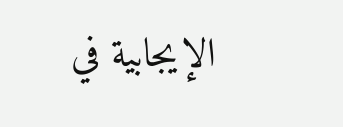الإيجابية في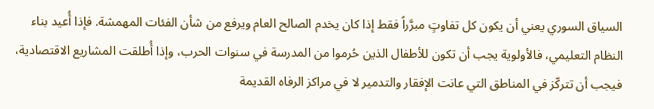السياق السوري يعني أن يكون كل تفاوتٍ مبرَّراً فقط إذا كان يخدم الصالح العام ويرفع من شأن الفئات المهمشة. فإذا أُعيد بناء النظام التعليمي، فالأولوية يجب أن تكون للأطفال الذين حُرموا من المدرسة في سنوات الحرب، وإذا أُطلقت المشاريع الاقتصادية، فيجب أن تتركّز في المناطق التي عانت الإفقار والتدمير لا في مراكز الرفاه القديمة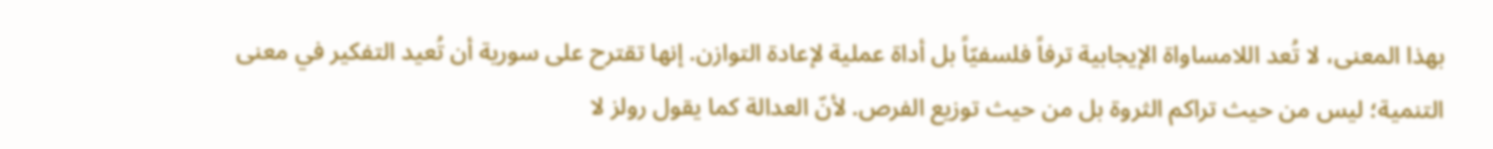بهذا المعنى، لا تُعد اللامساواة الإيجابية ترفاً فلسفيّاً بل أداة عملية لإعادة التوازن. إنها تقترح على سورية أن تُعيد التفكير في معنى التنمية؛ ليس من حيث تراكم الثروة بل من حيث توزيع الفرص. لأنّ العدالة كما يقول رولز لا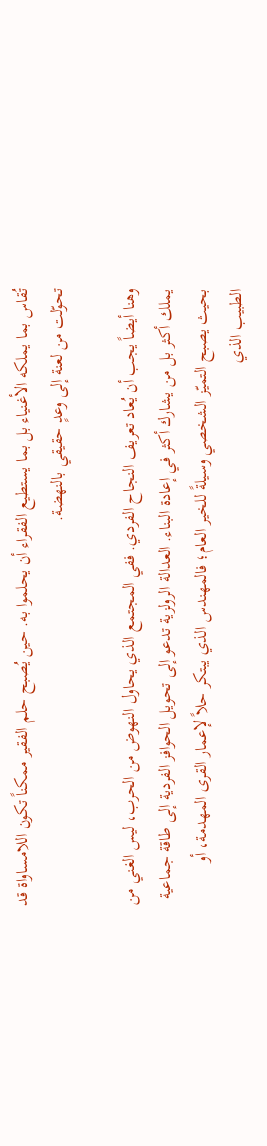تُقاس بما يملكه الأغنياء بل بما يستطيع الفقراء أن يحلموا به. حين يُصبح حلم الفقير ممكناً تكون اللامساواة قد تحوّلت من لعنة إلى وعدٍ حقيقي بالنهضة.

وهنا أيضاً يجب أن يُعاد تعريف النجاح الفردي. ففي المجتمع الذي يحاول النهوض من الحرب، ليس الغني من يملك أكثر بل من يشارك أكثر في إعادة البناء. العدالة الرولزية تدعو إلى تحويل الحوافز الفردية إلى طاقة جماعية بحيث يصبح التميّز الشخصي وسيلةً للخير العام؛ فالمهندس الذي يبتكر حلاً لإعمار القرى المهدمة، أو الطبيب الذي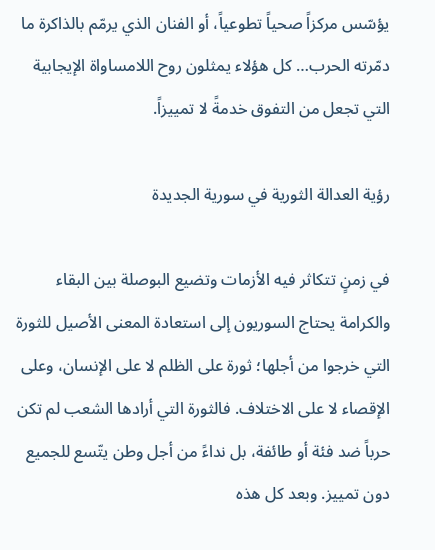يؤسّس مركزاً صحياً تطوعياً، أو الفنان الذي يرمّم بالذاكرة ما دمّرته الحرب… كل هؤلاء يمثلون روح اللامساواة الإيجابية التي تجعل من التفوق خدمةً لا تمييزاً.

رؤية العدالة الثورية في سورية الجديدة

في زمنٍ تتكاثر فيه الأزمات وتضيع البوصلة بين البقاء والكرامة يحتاج السوريون إلى استعادة المعنى الأصيل للثورة التي خرجوا من أجلها؛ ثورة على الظلم لا على الإنسان، وعلى الإقصاء لا على الاختلاف. فالثورة التي أرادها الشعب لم تكن حرباً ضد فئة أو طائفة، بل نداءً من أجل وطن يتّسع للجميع دون تمييز. وبعد كل هذه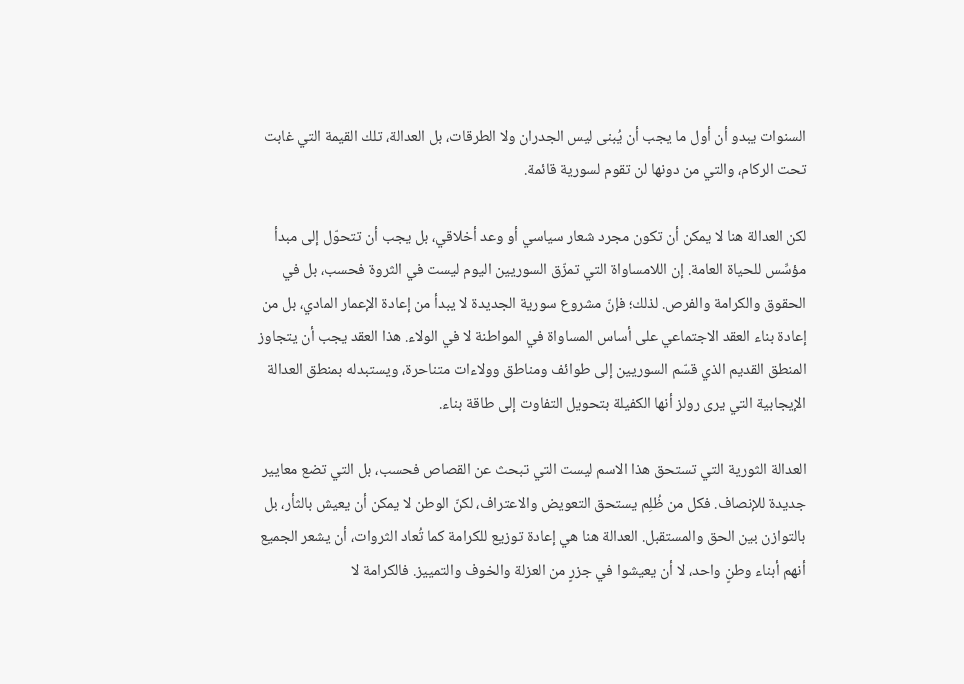السنوات يبدو أن أول ما يجب أن يُبنى ليس الجدران ولا الطرقات، بل العدالة، تلك القيمة التي غابت تحت الركام، والتي من دونها لن تقوم لسورية قائمة.

لكن العدالة هنا لا يمكن أن تكون مجرد شعار سياسي أو وعد أخلاقي، بل يجب أن تتحوّل إلى مبدأ مؤسِّس للحياة العامة. إن اللامساواة التي تمزّق السوريين اليوم ليست في الثروة فحسب، بل في الحقوق والكرامة والفرص. لذلك؛ فإنّ مشروع سورية الجديدة لا يبدأ من إعادة الإعمار المادي، بل من إعادة بناء العقد الاجتماعي على أساس المساواة في المواطنة لا في الولاء. هذا العقد يجب أن يتجاوز المنطق القديم الذي قسّم السوريين إلى طوائف ومناطق وولاءات متناحرة، ويستبدله بمنطق العدالة الإيجابية التي يرى رولز أنها الكفيلة بتحويل التفاوت إلى طاقة بناء.

العدالة الثورية التي تستحق هذا الاسم ليست التي تبحث عن القصاص فحسب، بل التي تضع معايير جديدة للإنصاف. فكل من ظُلِم يستحق التعويض والاعتراف، لكنّ الوطن لا يمكن أن يعيش بالثأر، بل بالتوازن بين الحق والمستقبل. العدالة هنا هي إعادة توزيع للكرامة كما تُعاد الثروات، أن يشعر الجميع أنهم أبناء وطنٍ واحد، لا أن يعيشوا في جزرٍ من العزلة والخوف والتمييز. فالكرامة لا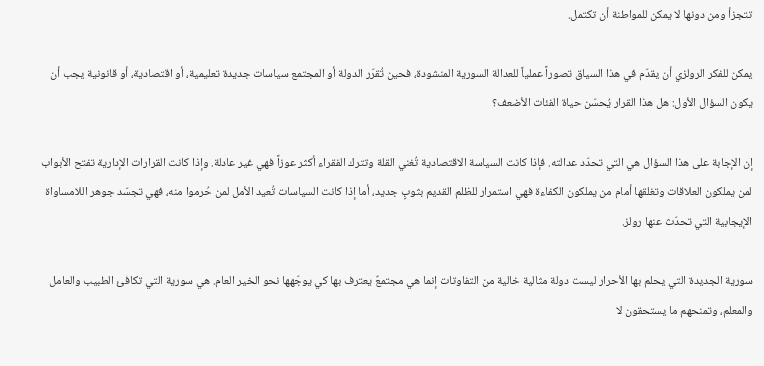تتجزأ ومن دونها لا يمكن للمواطنة أن تكتمل.

يمكن للفكر الرولزي أن يقدّم في هذا السياق تصوراً عملياً للعدالة السورية المنشودة، فحين تُقرّر الدولة أو المجتمع سياسات جديدة تعليمية، أو اقتصادية، أو قانونية يجب أن يكون السؤال الأول: هل هذا القرار يُحسّن حياة الفئات الأضعف؟

إن الإجابة على هذا السؤال هي التي تحدّد عدالته. فإذا كانت السياسة الاقتصادية تُغني القلة وتترك الفقراء أكثر عوزاً فهي غير عادلة. وإذا كانت القرارات الإدارية تفتح الأبواب لمن يملكون العلاقات وتغلقها أمام من يملكون الكفاءة فهي استمرار للظلم القديم بثوبٍ جديد، أما إذا كانت السياسات تُعيد الأمل لمن حُرموا منه، فهي تجسّد جوهر اللامساواة الإيجابية التي تحدّث عنها رولز.

سورية الجديدة التي يحلم بها الأحرار ليست دولة مثالية خالية من التفاوتات إنما هي مجتمعٌ يعترف بها كي يوجّهها نحو الخير العام. هي سورية التي تكافئ الطبيب والعامل والمعلم، وتمنحهم ما يستحقون لا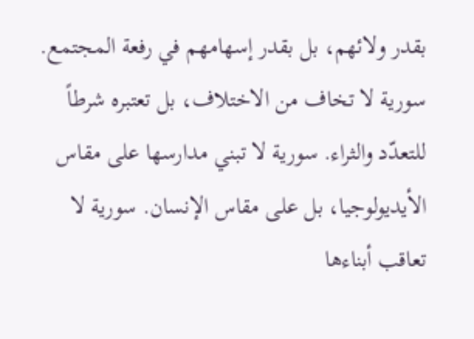بقدر ولائهم، بل بقدر إسهامهم في رفعة المجتمع. سورية لا تخاف من الاختلاف، بل تعتبره شرطاً للتعدّد والثراء. سورية لا تبني مدارسها على مقاس الأيديولوجيا، بل على مقاس الإنسان. سورية لا تعاقب أبناءها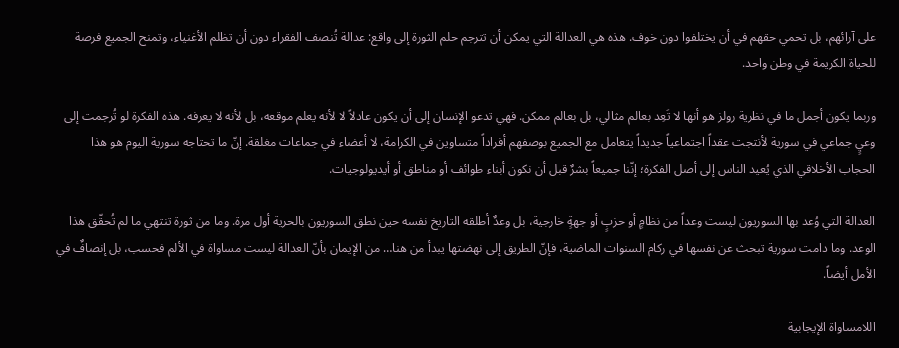على آرائهم، بل تحمي حقهم في أن يختلفوا دون خوف. هذه هي العدالة التي يمكن أن تترجم حلم الثورة إلى واقع: عدالة تُنصف الفقراء دون أن تظلم الأغنياء، وتمنح الجميع فرصة للحياة الكريمة في وطن واحد.

وربما يكون أجمل ما في نظرية رولز هو أنها لا تَعِد بعالم مثالي، بل بعالم ممكن. فهي تدعو الإنسان إلى أن يكون عادلاً لا لأنه يعلم موقعه، بل لأنه لا يعرفه. هذه الفكرة لو تُرجمت إلى وعيٍ جماعي في سورية لأنتجت عقداً اجتماعياً جديداً يتعامل مع الجميع بوصفهم أفراداً متساوين في الكرامة، لا أعضاء في جماعات مغلقة. إنّ ما تحتاجه سورية اليوم هو هذا الحجاب الأخلاقي الذي يُعيد الناس إلى أصل الفكرة؛ إنّنا جميعاً بشرٌ قبل أن نكون أبناء طوائف أو مناطق أو أيديولوجيات.

العدالة التي وُعد بها السوريون ليست وعداً من نظامٍ أو حزبٍ أو جهةٍ خارجية، بل وعدٌ أطلقه التاريخ نفسه حين نطق السوريون بالحرية أول مرة. وما من ثورة تنتهي ما لم تُحقّق هذا الوعد. وما دامت سورية تبحث عن نفسها في ركام السنوات الماضية، فإنّ الطريق إلى نهضتها يبدأ من هنا… من الإيمان بأنّ العدالة ليست مساواة في الألم فحسب، بل إنصافٌ في الأمل أيضاً.

اللامساواة الإيجابية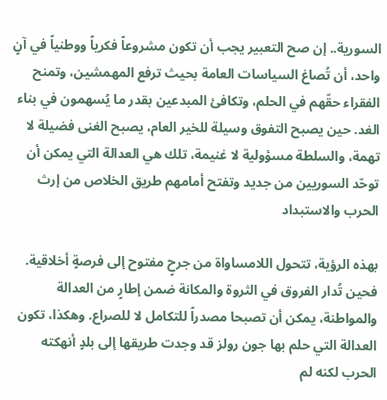السورية.. إن صح التعبير يجب أن تكون مشروعاً فكرياً ووطنياً في آنٍ واحد، أن تُصاغ السياسات العامة بحيث ترفع المهمشين، وتمنح الفقراء حقّهم في الحلم، وتكافئ المبدعين بقدر ما يُسهمون في بناء الغد. حين يصبح التفوق وسيلة للخير العام، يصبح الغنى فضيلة لا تهمة، والسلطة مسؤولية لا غنيمة، تلك هي العدالة التي يمكن أن توحّد السوريين من جديد وتفتح أمامهم طريق الخلاص من إرث الحرب والاستبداد

بهذه الرؤية، تتحول اللامساواة من جرحٍ مفتوح إلى فرصةٍ أخلاقية. فحين تُدار الفروق في الثروة والمكانة ضمن إطارٍ من العدالة والمواطنة، يمكن أن تصبحا مصدراً للتكامل لا للصراع. وهكذا، تكون العدالة التي حلم بها جون رولز قد وجدت طريقها إلى بلدٍ أنهكته الحرب لكنه لم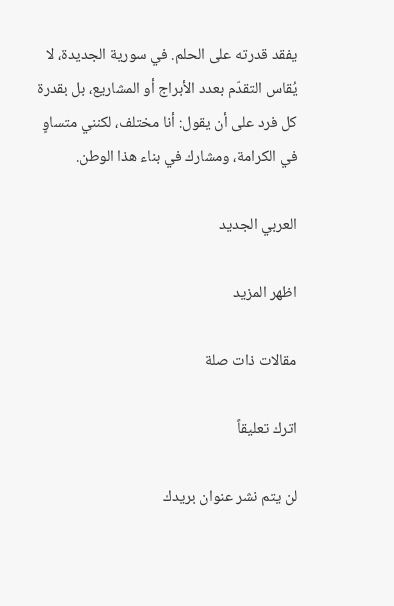يفقد قدرته على الحلم. في سورية الجديدة، لا يُقاس التقدّم بعدد الأبراج أو المشاريع، بل بقدرة كل فرد على أن يقول: أنا مختلف، لكنني متساوٍ في الكرامة، ومشارك في بناء هذا الوطن.

العربي الجديد

اظهر المزيد

مقالات ذات صلة

اترك تعليقاً

لن يتم نشر عنوان بريدك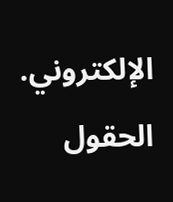الإلكتروني. الحقول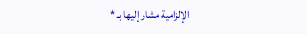الإلزامية مشار إليها بـ *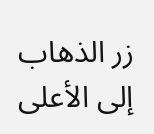زر الذهاب إلى الأعلى